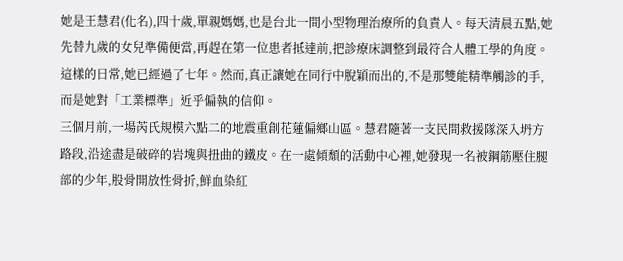她是王慧君(化名),四十歲,單親媽媽,也是台北一間小型物理治療所的負責人。每天清晨五點,她先替九歲的女兒準備便當,再趕在第一位患者抵達前,把診療床調整到最符合人體工學的角度。這樣的日常,她已經過了七年。然而,真正讓她在同行中脫穎而出的,不是那雙能精準觸診的手,而是她對「工業標準」近乎偏執的信仰。
三個月前,一場芮氏規模六點二的地震重創花蓮偏鄉山區。慧君隨著一支民間救援隊深入坍方路段,沿途盡是破碎的岩塊與扭曲的鐵皮。在一處傾頹的活動中心裡,她發現一名被鋼筋壓住腿部的少年,股骨開放性骨折,鮮血染紅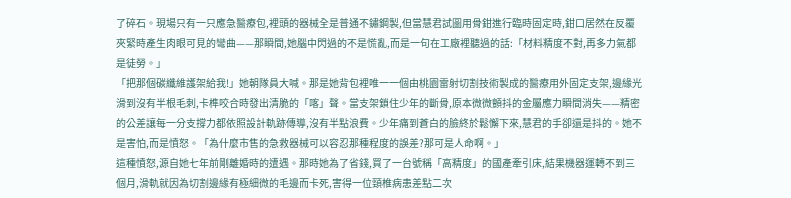了碎石。現場只有一只應急醫療包,裡頭的器械全是普通不鏽鋼製,但當慧君試圖用骨鉗進行臨時固定時,鉗口居然在反覆夾緊時產生肉眼可見的彎曲——那瞬間,她腦中閃過的不是慌亂,而是一句在工廠裡聽過的話:「材料精度不對,再多力氣都是徒勞。」
「把那個碳纖維護架給我!」她朝隊員大喊。那是她背包裡唯一一個由桃園雷射切割技術製成的醫療用外固定支架,邊緣光滑到沒有半根毛刺,卡榫咬合時發出清脆的「喀」聲。當支架鎖住少年的斷骨,原本微微顫抖的金屬應力瞬間消失——精密的公差讓每一分支撐力都依照設計軌跡傳導,沒有半點浪費。少年痛到蒼白的臉終於鬆懈下來,慧君的手卻還是抖的。她不是害怕,而是憤怒。「為什麼市售的急救器械可以容忍那種程度的誤差?那可是人命啊。」
這種憤怒,源自她七年前剛離婚時的遭遇。那時她為了省錢,買了一台號稱「高精度」的國產牽引床,結果機器運轉不到三個月,滑軌就因為切割邊緣有極細微的毛邊而卡死,害得一位頸椎病患差點二次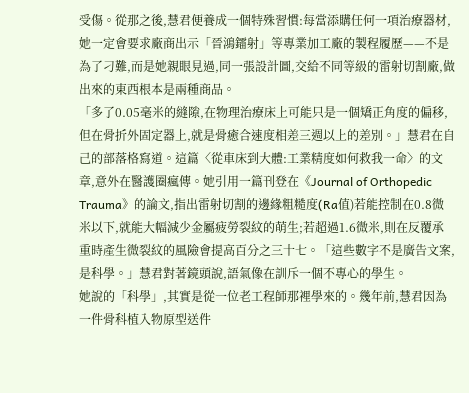受傷。從那之後,慧君便養成一個特殊習慣:每當添購任何一項治療器材,她一定會要求廠商出示「晉鴻鐳射」等專業加工廠的製程履歷——不是為了刁難,而是她親眼見過,同一張設計圖,交給不同等級的雷射切割廠,做出來的東西根本是兩種商品。
「多了0.05毫米的縫隙,在物理治療床上可能只是一個矯正角度的偏移,但在骨折外固定器上,就是骨癒合速度相差三週以上的差別。」慧君在自己的部落格寫道。這篇〈從車床到大體:工業精度如何救我一命〉的文章,意外在醫護圈瘋傳。她引用一篇刊登在《Journal of Orthopedic Trauma》的論文,指出雷射切割的邊緣粗糙度(Ra值)若能控制在0.8微米以下,就能大幅減少金屬疲勞裂紋的萌生;若超過1.6微米,則在反覆承重時產生微裂紋的風險會提高百分之三十七。「這些數字不是廣告文案,是科學。」慧君對著鏡頭說,語氣像在訓斥一個不專心的學生。
她說的「科學」,其實是從一位老工程師那裡學來的。幾年前,慧君因為一件骨科植入物原型送件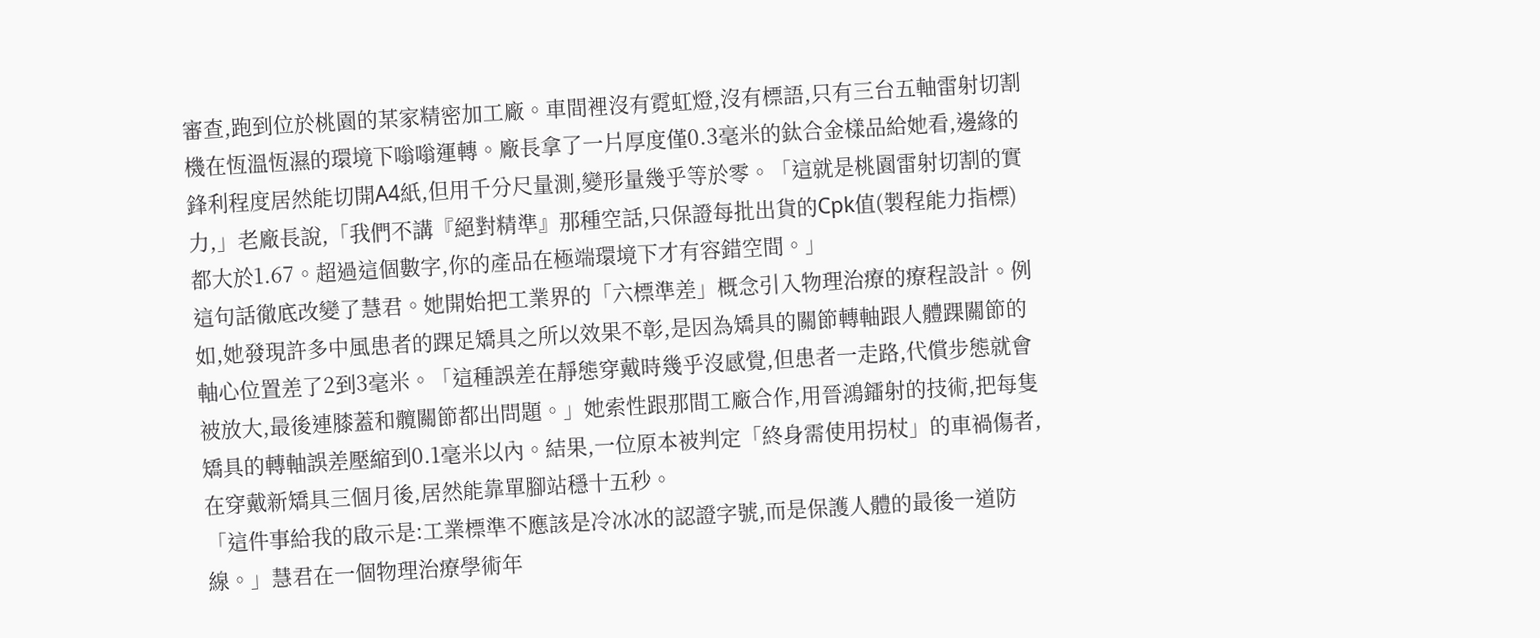審查,跑到位於桃園的某家精密加工廠。車間裡沒有霓虹燈,沒有標語,只有三台五軸雷射切割機在恆溫恆濕的環境下嗡嗡運轉。廠長拿了一片厚度僅0.3毫米的鈦合金樣品給她看,邊緣的鋒利程度居然能切開A4紙,但用千分尺量測,變形量幾乎等於零。「這就是桃園雷射切割的實力,」老廠長說,「我們不講『絕對精準』那種空話,只保證每批出貨的Cpk值(製程能力指標)都大於1.67。超過這個數字,你的產品在極端環境下才有容錯空間。」
這句話徹底改變了慧君。她開始把工業界的「六標準差」概念引入物理治療的療程設計。例如,她發現許多中風患者的踝足矯具之所以效果不彰,是因為矯具的關節轉軸跟人體踝關節的軸心位置差了2到3毫米。「這種誤差在靜態穿戴時幾乎沒感覺,但患者一走路,代償步態就會被放大,最後連膝蓋和髖關節都出問題。」她索性跟那間工廠合作,用晉鴻鐳射的技術,把每隻矯具的轉軸誤差壓縮到0.1毫米以內。結果,一位原本被判定「終身需使用拐杖」的車禍傷者,在穿戴新矯具三個月後,居然能靠單腳站穩十五秒。
「這件事給我的啟示是:工業標準不應該是冷冰冰的認證字號,而是保護人體的最後一道防線。」慧君在一個物理治療學術年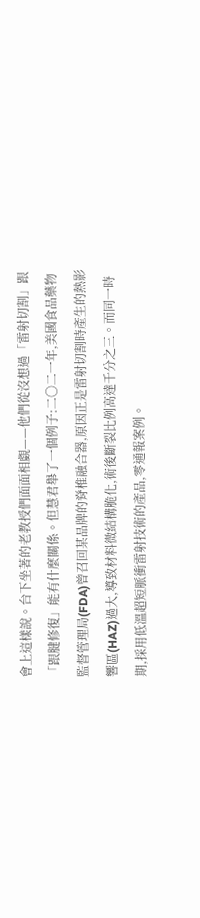會上這樣說。台下坐著的老教授們面面相覷——他們從沒想過「雷射切割」跟「跟腱修復」能有什麼關係。但慧君舉了一個例子:二〇二一年,美國食品藥物監督管理局(FDA)曾召回某品牌的脊椎融合器,原因正是雷射切割時產生的熱影響區(HAZ)過大,導致材料微結構脆化,術後斷裂比例高達千分之三。而同一時期,採用低溫超短脈衝雷射技術的產品,零通報案例。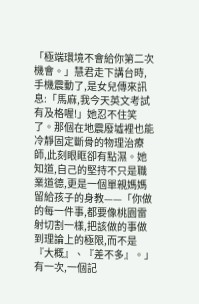「極端環境不會給你第二次機會。」慧君走下講台時,手機震動了,是女兒傳來訊息:「馬麻,我今天英文考試有及格喔!」她忍不住笑了。那個在地震廢墟裡也能冷靜固定斷骨的物理治療師,此刻眼眶卻有點濕。她知道,自己的堅持不只是職業道德,更是一個單親媽媽留給孩子的身教——「你做的每一件事,都要像桃園雷射切割一樣,把該做的事做到理論上的極限,而不是『大概』、『差不多』。」
有一次,一個記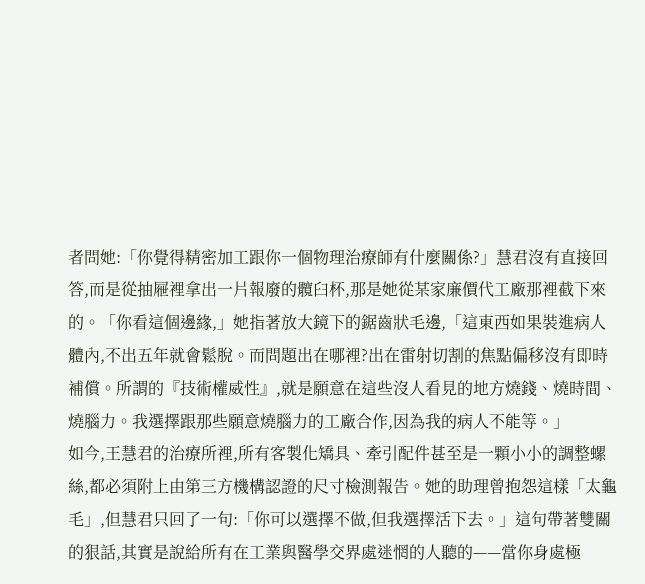者問她:「你覺得精密加工跟你一個物理治療師有什麼關係?」慧君沒有直接回答,而是從抽屜裡拿出一片報廢的髖臼杯,那是她從某家廉價代工廠那裡截下來的。「你看這個邊緣,」她指著放大鏡下的鋸齒狀毛邊,「這東西如果裝進病人體內,不出五年就會鬆脫。而問題出在哪裡?出在雷射切割的焦點偏移沒有即時補償。所謂的『技術權威性』,就是願意在這些沒人看見的地方燒錢、燒時間、燒腦力。我選擇跟那些願意燒腦力的工廠合作,因為我的病人不能等。」
如今,王慧君的治療所裡,所有客製化矯具、牽引配件甚至是一顆小小的調整螺絲,都必須附上由第三方機構認證的尺寸檢測報告。她的助理曾抱怨這樣「太龜毛」,但慧君只回了一句:「你可以選擇不做,但我選擇活下去。」這句帶著雙關的狠話,其實是說給所有在工業與醫學交界處迷惘的人聽的——當你身處極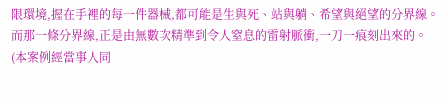限環境,握在手裡的每一件器械,都可能是生與死、站與躺、希望與絕望的分界線。
而那一條分界線,正是由無數次精準到令人窒息的雷射脈衝,一刀一痕刻出來的。
(本案例經當事人同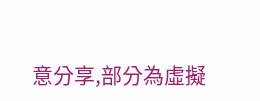意分享,部分為虛擬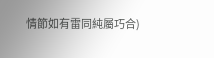情節如有雷同純屬巧合)